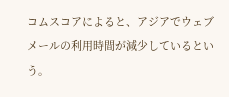コムスコアによると、アジアでウェブメールの利用時間が減少しているという。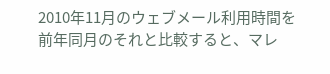2010年11月のウェブメール利用時間を前年同月のそれと比較すると、マレ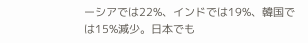ーシアでは22%、インドでは19%、韓国では15%減少。日本でも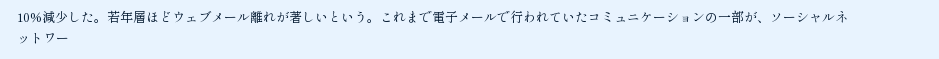10%減少した。若年層ほどウェブメール離れが著しいという。これまで電子メールで行われていたコミュニケーションの一部が、ソーシャルネットワー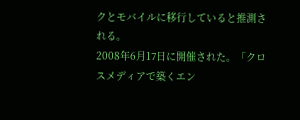クとモバイルに移行していると推測される。
2008年6月17日に開催された。「クロスメディアで築くエン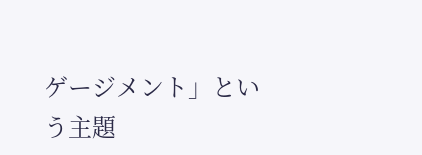ゲージメント」という主題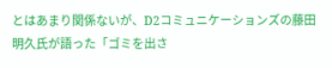とはあまり関係ないが、D2コミュニケーションズの藤田明久氏が語った「ゴミを出さ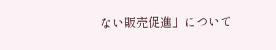ない販売促進」について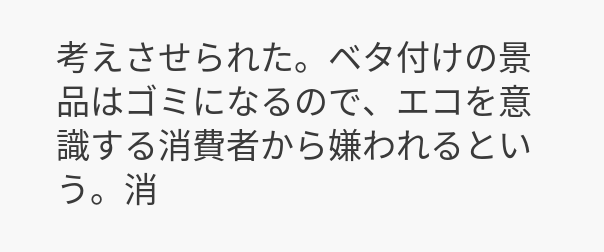考えさせられた。ベタ付けの景品はゴミになるので、エコを意識する消費者から嫌われるという。消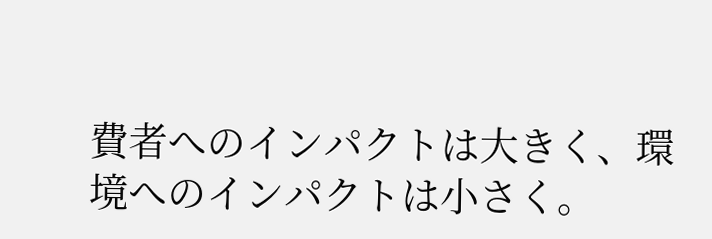費者へのインパクトは大きく、環境へのインパクトは小さく。